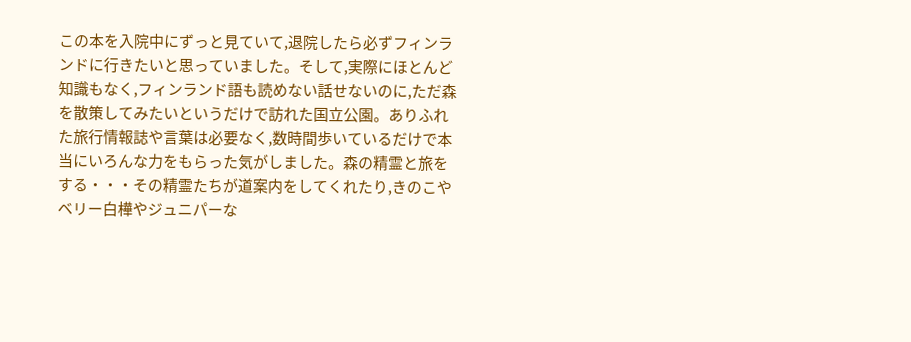この本を入院中にずっと見ていて,退院したら必ずフィンランドに行きたいと思っていました。そして,実際にほとんど知識もなく,フィンランド語も読めない話せないのに,ただ森を散策してみたいというだけで訪れた国立公園。ありふれた旅行情報誌や言葉は必要なく,数時間歩いているだけで本当にいろんな力をもらった気がしました。森の精霊と旅をする・・・その精霊たちが道案内をしてくれたり,きのこやベリー白樺やジュニパーな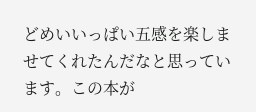どめいいっぱい五感を楽しませてくれたんだなと思っています。この本が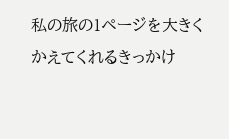私の旅の1ページを大きくかえてくれるきっかけ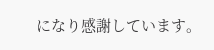になり感謝しています。